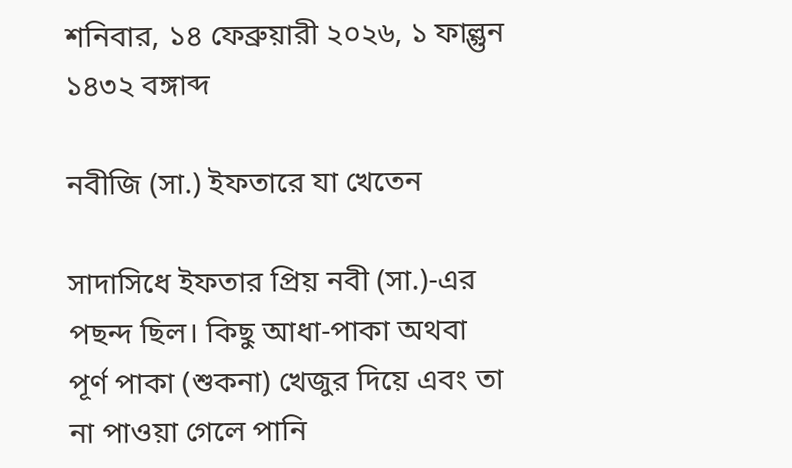শনিবার, ১৪ ফেব্রুয়ারী ২০২৬, ১ ফাল্গুন ১৪৩২ বঙ্গাব্দ

নবীজি (সা.) ইফতারে যা খেতেন

সাদাসিধে ইফতার প্রিয় নবী (সা.)-এর পছন্দ ছিল। কিছু আধা-পাকা অথবা পূর্ণ পাকা (শুকনা) খেজুর দিয়ে এবং তা না পাওয়া গেলে পানি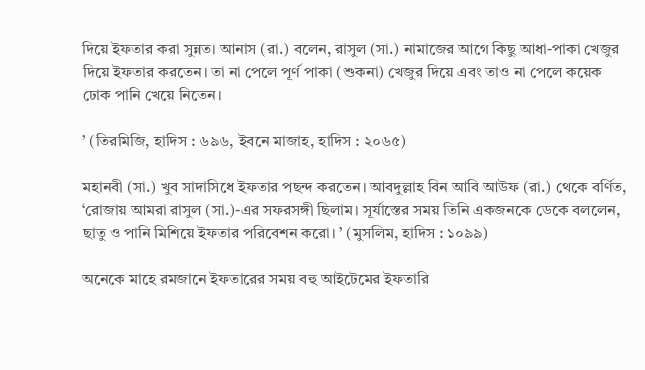দিয়ে ইফতার করা সুন্নত। আনাস (রা.) বলেন, রাসুল (সা.) নামাজের আগে কিছু আধা-পাকা খেজুর দিয়ে ইফতার করতেন। তা না পেলে পূর্ণ পাকা (শুকনা) খেজুর দিয়ে এবং তাও না পেলে কয়েক ঢোক পানি খেয়ে নিতেন।

’ (তিরমিজি, হাদিস : ৬৯৬, ইবনে মাজাহ, হাদিস : ২০৬৫)

মহানবী (সা.) খুব সাদাসিধে ইফতার পছন্দ করতেন। আবদুল্লাহ বিন আবি আউফ (রা.) থেকে বর্ণিত, ‘রোজায় আমরা রাসুল (সা.)-এর সফরসঙ্গী ছিলাম। সূর্যাস্তের সময় তিনি একজনকে ডেকে বললেন, ছাতু ও পানি মিশিয়ে ইফতার পরিবেশন করো। ’ (মুসলিম, হাদিস : ১০৯৯)

অনেকে মাহে রমজানে ইফতারের সময় বহু আইটেমের ইফতারি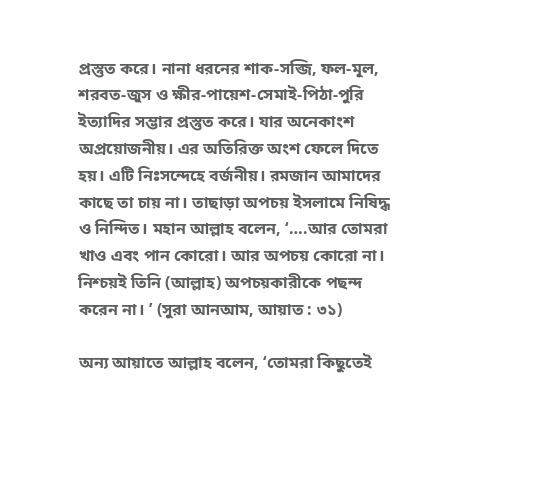প্রস্তুত করে। নানা ধরনের শাক-সব্জি, ফল-মূল, শরবত-জুস ও ক্ষীর-পায়েশ-সেমাই-পিঠা-পুরি ইত্যাদির সম্ভার প্রস্তুত করে। যার অনেকাংশ অপ্রয়োজনীয়। এর অতিরিক্ত অংশ ফেলে দিতে হয়। এটি নিঃসন্দেহে বর্জনীয়। রমজান আমাদের কাছে তা চায় না। তাছাড়া অপচয় ইসলামে নিষিদ্ধ ও নিন্দিত। মহান আল্লাহ বলেন, ‘….আর তোমরা খাও এবং পান কোরো। আর অপচয় কোরো না। নিশ্চয়ই তিনি (আল্লাহ) অপচয়কারীকে পছন্দ করেন না। ’ (সুরা আনআম, আয়াত : ৩১)

অন্য আয়াতে আল্লাহ বলেন, ‘তোমরা কিছুতেই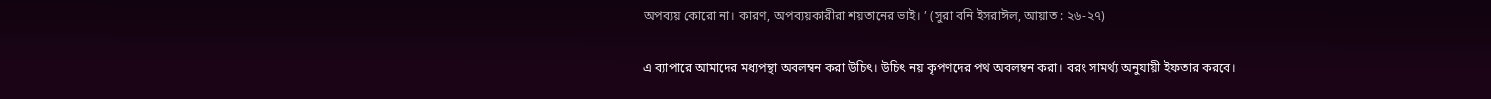অপব্যয় কোরো না। কারণ, অপব্যয়কারীরা শয়তানের ভাই। ’ (সুরা বনি ইসরাঈল, আয়াত : ২৬-২৭)

এ ব্যাপারে আমাদের মধ্যপন্থা অবলম্বন করা উচিৎ। উচিৎ নয় কৃপণদের পথ অবলম্বন করা। বরং সামর্থ্য অনুযায়ী ইফতার করবে।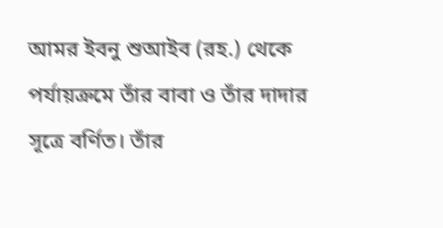আমর ইবনু শুআইব (রহ.) থেকে পর্যায়ক্রমে তাঁর বাবা ও তাঁর দাদার সূত্রে বর্ণিত। তাঁর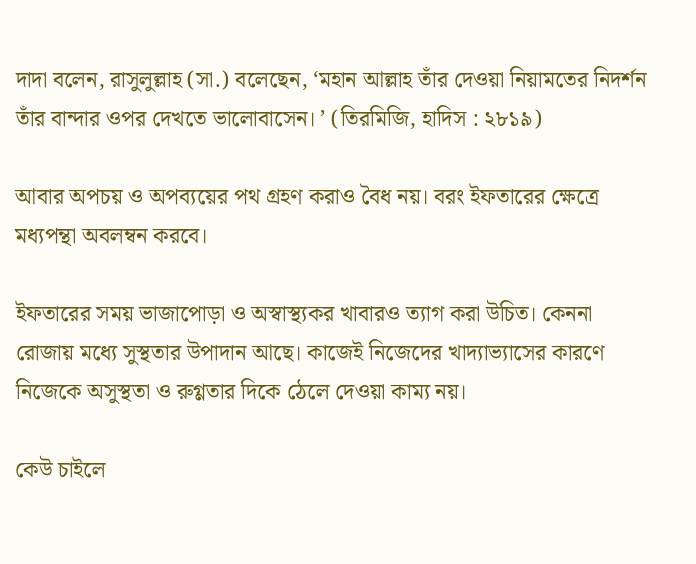দাদা বলেন, রাসুলুল্লাহ (সা.) বলেছেন, ‘মহান আল্লাহ তাঁর দেওয়া নিয়ামতের নিদর্শন তাঁর বান্দার ওপর দেখতে ভালোবাসেন। ’ (তিরমিজি, হাদিস : ২৮১৯)

আবার অপচয় ও অপব্যয়ের পথ গ্রহণ করাও বৈধ নয়। বরং ইফতারের ক্ষেত্রে মধ্যপন্থা অবলম্বন করবে।

ইফতারের সময় ভাজাপোড়া ও অস্বাস্থ্যকর খাবারও ত্যাগ করা উচিত। কেননা রোজায় মধ্যে সুস্থতার উপাদান আছে। কাজেই নিজেদের খাদ্যাভ্যাসের কারণে নিজেকে অসুস্থতা ও রুগ্ণতার দিকে ঠেলে দেওয়া কাম্য নয়।

কেউ চাইলে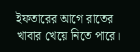ইফতারের আগে রাতের খাবার খেয়ে নিতে পারে।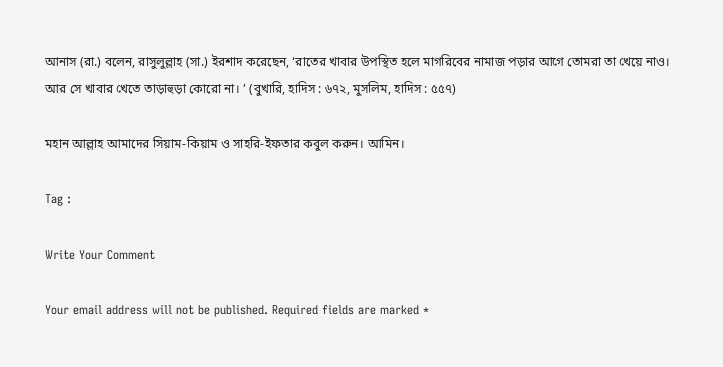আনাস (রা.) বলেন, রাসুলুল্লাহ (সা.) ইরশাদ করেছেন, ‘রাতের খাবার উপস্থিত হলে মাগরিবের নামাজ পড়ার আগে তোমরা তা খেয়ে নাও। আর সে খাবার খেতে তাড়াহুড়া কোরো না। ’ (বুখারি, হাদিস : ৬৭২, মুসলিম, হাদিস : ৫৫৭)

মহান আল্লাহ আমাদের সিয়াম-কিয়াম ও সাহরি-ইফতার কবুল করুন। আমিন।

Tag :

Write Your Comment

Your email address will not be published. Required fields are marked *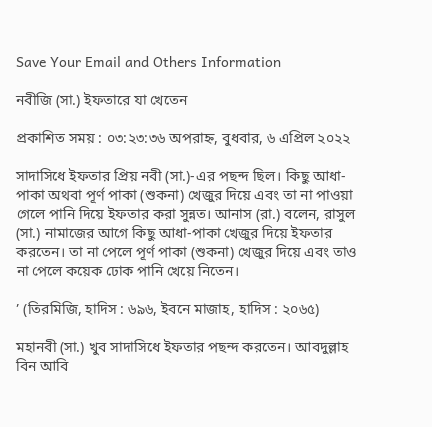Save Your Email and Others Information

নবীজি (সা.) ইফতারে যা খেতেন

প্রকাশিত সময় : ০৩:২৩:৩৬ অপরাহ্ন, বুধবার, ৬ এপ্রিল ২০২২

সাদাসিধে ইফতার প্রিয় নবী (সা.)-এর পছন্দ ছিল। কিছু আধা-পাকা অথবা পূর্ণ পাকা (শুকনা) খেজুর দিয়ে এবং তা না পাওয়া গেলে পানি দিয়ে ইফতার করা সুন্নত। আনাস (রা.) বলেন, রাসুল (সা.) নামাজের আগে কিছু আধা-পাকা খেজুর দিয়ে ইফতার করতেন। তা না পেলে পূর্ণ পাকা (শুকনা) খেজুর দিয়ে এবং তাও না পেলে কয়েক ঢোক পানি খেয়ে নিতেন।

’ (তিরমিজি, হাদিস : ৬৯৬, ইবনে মাজাহ, হাদিস : ২০৬৫)

মহানবী (সা.) খুব সাদাসিধে ইফতার পছন্দ করতেন। আবদুল্লাহ বিন আবি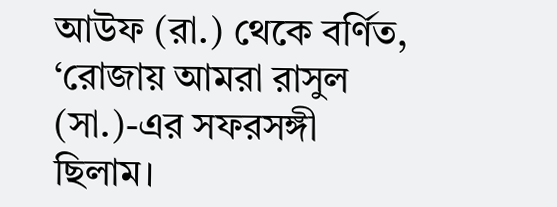আউফ (রা.) থেকে বর্ণিত, ‘রোজায় আমরা রাসুল (সা.)-এর সফরসঙ্গী ছিলাম।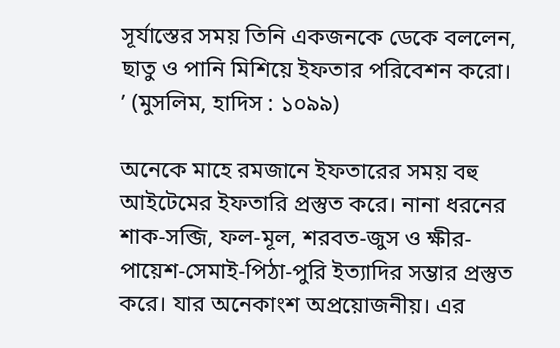সূর্যাস্তের সময় তিনি একজনকে ডেকে বললেন, ছাতু ও পানি মিশিয়ে ইফতার পরিবেশন করো। ’ (মুসলিম, হাদিস : ১০৯৯)

অনেকে মাহে রমজানে ইফতারের সময় বহু আইটেমের ইফতারি প্রস্তুত করে। নানা ধরনের শাক-সব্জি, ফল-মূল, শরবত-জুস ও ক্ষীর-পায়েশ-সেমাই-পিঠা-পুরি ইত্যাদির সম্ভার প্রস্তুত করে। যার অনেকাংশ অপ্রয়োজনীয়। এর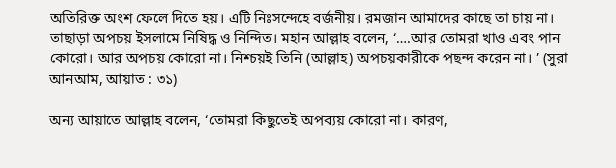অতিরিক্ত অংশ ফেলে দিতে হয়। এটি নিঃসন্দেহে বর্জনীয়। রমজান আমাদের কাছে তা চায় না। তাছাড়া অপচয় ইসলামে নিষিদ্ধ ও নিন্দিত। মহান আল্লাহ বলেন, ‘….আর তোমরা খাও এবং পান কোরো। আর অপচয় কোরো না। নিশ্চয়ই তিনি (আল্লাহ) অপচয়কারীকে পছন্দ করেন না। ’ (সুরা আনআম, আয়াত : ৩১)

অন্য আয়াতে আল্লাহ বলেন, ‘তোমরা কিছুতেই অপব্যয় কোরো না। কারণ,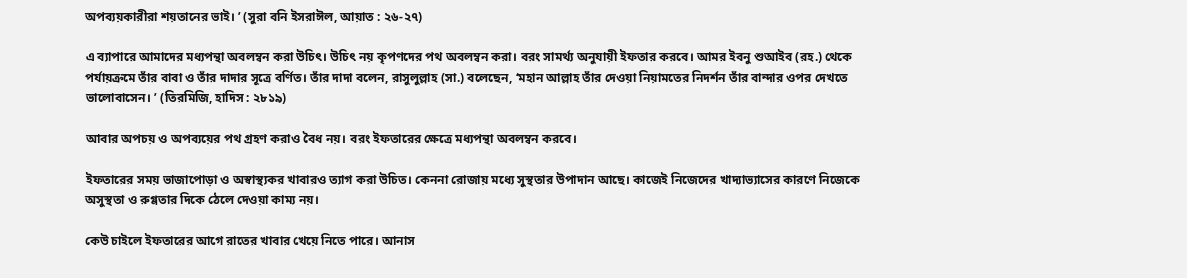অপব্যয়কারীরা শয়তানের ভাই। ’ (সুরা বনি ইসরাঈল, আয়াত : ২৬-২৭)

এ ব্যাপারে আমাদের মধ্যপন্থা অবলম্বন করা উচিৎ। উচিৎ নয় কৃপণদের পথ অবলম্বন করা। বরং সামর্থ্য অনুযায়ী ইফতার করবে। আমর ইবনু শুআইব (রহ.) থেকে পর্যায়ক্রমে তাঁর বাবা ও তাঁর দাদার সূত্রে বর্ণিত। তাঁর দাদা বলেন, রাসুলুল্লাহ (সা.) বলেছেন, ‘মহান আল্লাহ তাঁর দেওয়া নিয়ামতের নিদর্শন তাঁর বান্দার ওপর দেখতে ভালোবাসেন। ’ (তিরমিজি, হাদিস : ২৮১৯)

আবার অপচয় ও অপব্যয়ের পথ গ্রহণ করাও বৈধ নয়। বরং ইফতারের ক্ষেত্রে মধ্যপন্থা অবলম্বন করবে।

ইফতারের সময় ভাজাপোড়া ও অস্বাস্থ্যকর খাবারও ত্যাগ করা উচিত। কেননা রোজায় মধ্যে সুস্থতার উপাদান আছে। কাজেই নিজেদের খাদ্যাভ্যাসের কারণে নিজেকে অসুস্থতা ও রুগ্ণতার দিকে ঠেলে দেওয়া কাম্য নয়।

কেউ চাইলে ইফতারের আগে রাতের খাবার খেয়ে নিতে পারে। আনাস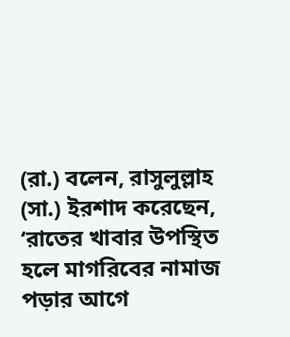(রা.) বলেন, রাসুলুল্লাহ (সা.) ইরশাদ করেছেন, ‘রাতের খাবার উপস্থিত হলে মাগরিবের নামাজ পড়ার আগে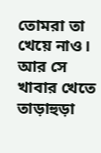তোমরা তা খেয়ে নাও। আর সে খাবার খেতে তাড়াহুড়া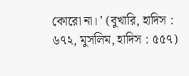কোরো না। ’ (বুখারি, হাদিস : ৬৭২, মুসলিম, হাদিস : ৫৫৭)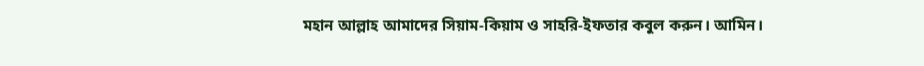মহান আল্লাহ আমাদের সিয়াম-কিয়াম ও সাহরি-ইফতার কবুল করুন। আমিন।